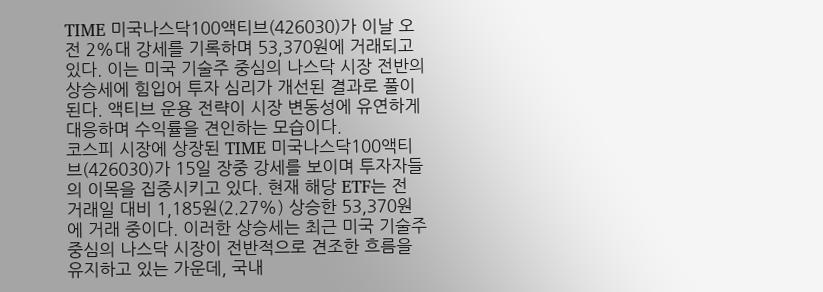TIME 미국나스닥100액티브(426030)가 이날 오전 2%대 강세를 기록하며 53,370원에 거래되고 있다. 이는 미국 기술주 중심의 나스닥 시장 전반의 상승세에 힘입어 투자 심리가 개선된 결과로 풀이된다. 액티브 운용 전략이 시장 변동성에 유연하게 대응하며 수익률을 견인하는 모습이다.
코스피 시장에 상장된 TIME 미국나스닥100액티브(426030)가 15일 장중 강세를 보이며 투자자들의 이목을 집중시키고 있다. 현재 해당 ETF는 전 거래일 대비 1,185원(2.27%) 상승한 53,370원에 거래 중이다. 이러한 상승세는 최근 미국 기술주 중심의 나스닥 시장이 전반적으로 견조한 흐름을 유지하고 있는 가운데, 국내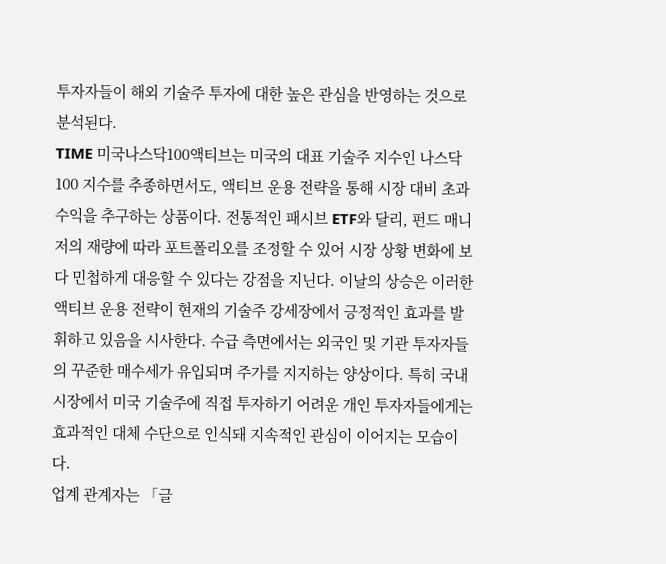투자자들이 해외 기술주 투자에 대한 높은 관심을 반영하는 것으로 분석된다.
TIME 미국나스닥100액티브는 미국의 대표 기술주 지수인 나스닥100 지수를 추종하면서도, 액티브 운용 전략을 통해 시장 대비 초과 수익을 추구하는 상품이다. 전통적인 패시브 ETF와 달리, 펀드 매니저의 재량에 따라 포트폴리오를 조정할 수 있어 시장 상황 변화에 보다 민첩하게 대응할 수 있다는 강점을 지닌다. 이날의 상승은 이러한 액티브 운용 전략이 현재의 기술주 강세장에서 긍정적인 효과를 발휘하고 있음을 시사한다. 수급 측면에서는 외국인 및 기관 투자자들의 꾸준한 매수세가 유입되며 주가를 지지하는 양상이다. 특히 국내 시장에서 미국 기술주에 직접 투자하기 어려운 개인 투자자들에게는 효과적인 대체 수단으로 인식돼 지속적인 관심이 이어지는 모습이다.
업계 관계자는 「글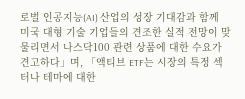로벌 인공지능(AI) 산업의 성장 기대감과 함께 미국 대형 기술 기업들의 견조한 실적 전망이 맞물리면서 나스닥100 관련 상품에 대한 수요가 견고하다」며, 「액티브 ETF는 시장의 특정 섹터나 테마에 대한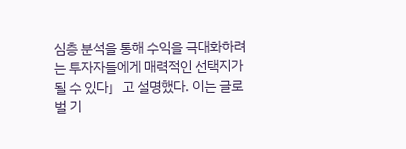심층 분석을 통해 수익을 극대화하려는 투자자들에게 매력적인 선택지가 될 수 있다」고 설명했다. 이는 글로벌 기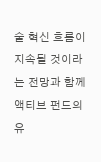술 혁신 흐름이 지속될 것이라는 전망과 함께 액티브 펀드의 유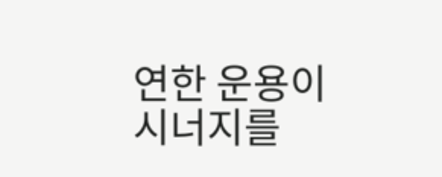연한 운용이 시너지를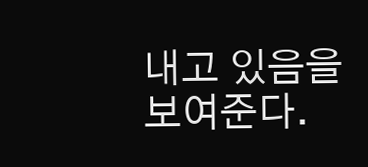내고 있음을 보여준다.